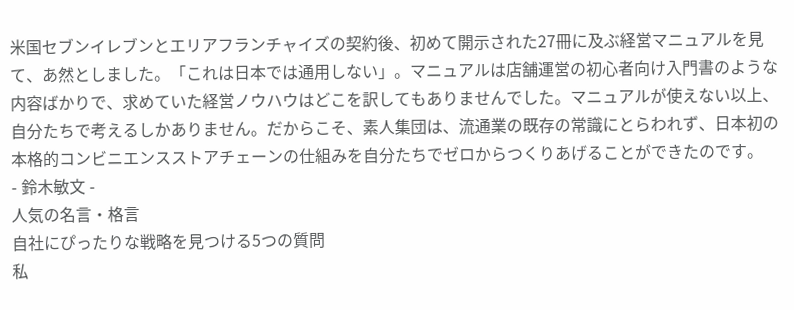米国セブンイレブンとエリアフランチャイズの契約後、初めて開示された27冊に及ぶ経営マニュアルを見て、あ然としました。「これは日本では通用しない」。マニュアルは店舗運営の初心者向け入門書のような内容ばかりで、求めていた経営ノウハウはどこを訳してもありませんでした。マニュアルが使えない以上、自分たちで考えるしかありません。だからこそ、素人集団は、流通業の既存の常識にとらわれず、日本初の本格的コンビニエンスストアチェーンの仕組みを自分たちでゼロからつくりあげることができたのです。
- 鈴木敏文 -
人気の名言・格言
自社にぴったりな戦略を見つける5つの質問
私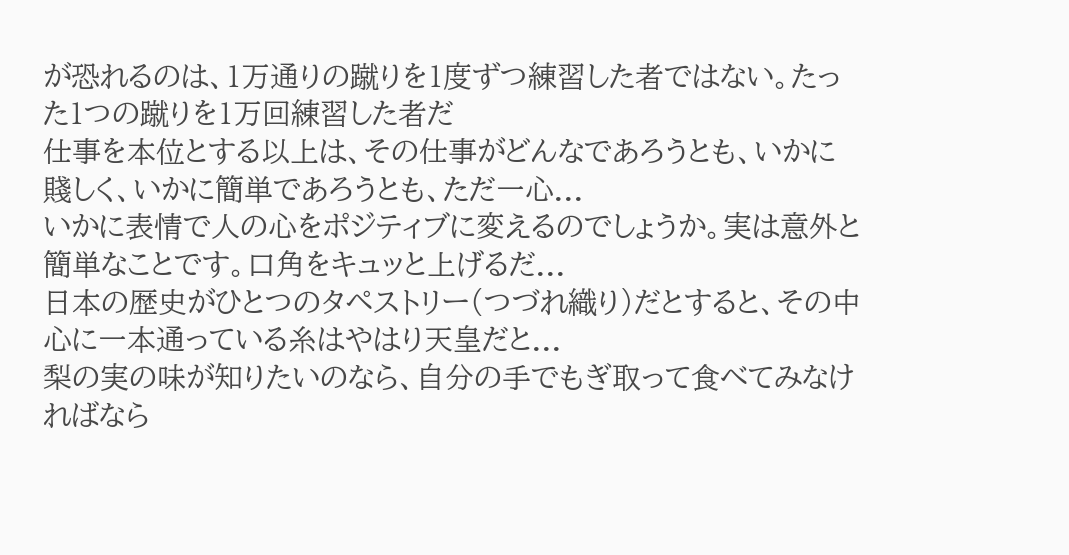が恐れるのは、1万通りの蹴りを1度ずつ練習した者ではない。たった1つの蹴りを1万回練習した者だ
仕事を本位とする以上は、その仕事がどんなであろうとも、いかに賤しく、いかに簡単であろうとも、ただ一心...
いかに表情で人の心をポジティブに変えるのでしょうか。実は意外と簡単なことです。口角をキュッと上げるだ...
日本の歴史がひとつのタペストリー(つづれ織り)だとすると、その中心に一本通っている糸はやはり天皇だと...
梨の実の味が知りたいのなら、自分の手でもぎ取って食べてみなければなら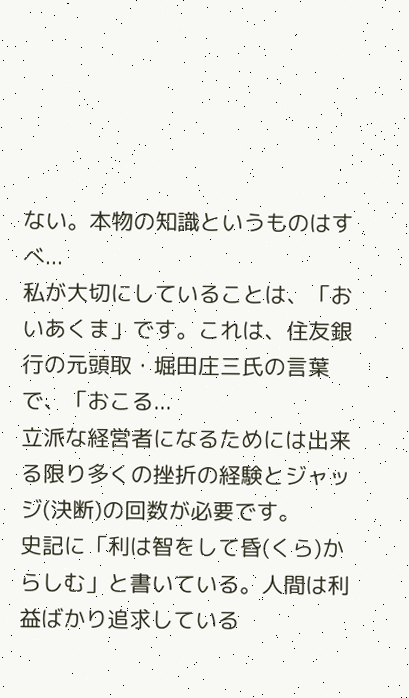ない。本物の知識というものはすべ...
私が大切にしていることは、「おいあくま」です。これは、住友銀行の元頭取・堀田庄三氏の言葉で、「おこる...
立派な経営者になるためには出来る限り多くの挫折の経験とジャッジ(決断)の回数が必要です。
史記に「利は智をして昏(くら)からしむ」と書いている。人間は利益ばかり追求している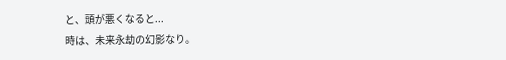と、頭が悪くなると...
時は、未来永劫の幻影なり。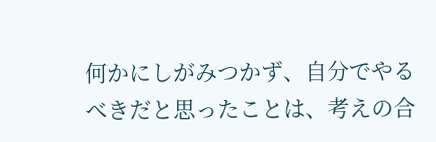何かにしがみつかず、自分でやるべきだと思ったことは、考えの合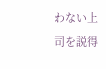わない上司を説得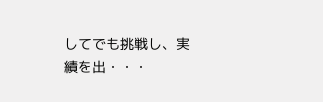してでも挑戦し、実績を出・・・